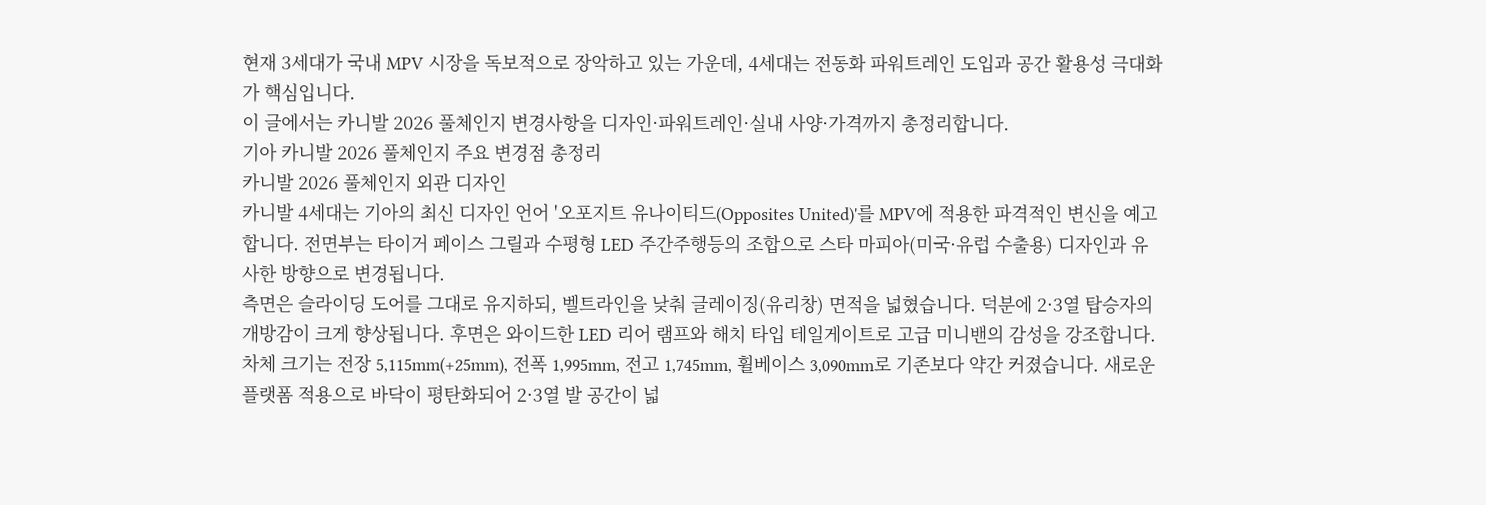현재 3세대가 국내 MPV 시장을 독보적으로 장악하고 있는 가운데, 4세대는 전동화 파워트레인 도입과 공간 활용성 극대화가 핵심입니다.
이 글에서는 카니발 2026 풀체인지 변경사항을 디자인·파워트레인·실내 사양·가격까지 총정리합니다.
기아 카니발 2026 풀체인지 주요 변경점 총정리
카니발 2026 풀체인지 외관 디자인
카니발 4세대는 기아의 최신 디자인 언어 '오포지트 유나이티드(Opposites United)'를 MPV에 적용한 파격적인 변신을 예고합니다. 전면부는 타이거 페이스 그릴과 수평형 LED 주간주행등의 조합으로 스타 마피아(미국·유럽 수출용) 디자인과 유사한 방향으로 변경됩니다.
측면은 슬라이딩 도어를 그대로 유지하되, 벨트라인을 낮춰 글레이징(유리창) 면적을 넓혔습니다. 덕분에 2·3열 탑승자의 개방감이 크게 향상됩니다. 후면은 와이드한 LED 리어 램프와 해치 타입 테일게이트로 고급 미니밴의 감성을 강조합니다.
차체 크기는 전장 5,115mm(+25mm), 전폭 1,995mm, 전고 1,745mm, 휠베이스 3,090mm로 기존보다 약간 커졌습니다. 새로운 플랫폼 적용으로 바닥이 평탄화되어 2·3열 발 공간이 넓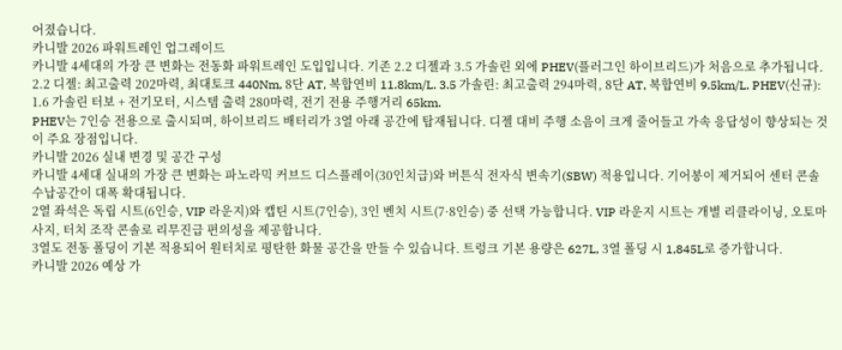어졌습니다.
카니발 2026 파워트레인 업그레이드
카니발 4세대의 가장 큰 변화는 전동화 파워트레인 도입입니다. 기존 2.2 디젤과 3.5 가솔린 외에 PHEV(플러그인 하이브리드)가 처음으로 추가됩니다.
2.2 디젤: 최고출력 202마력, 최대토크 440Nm, 8단 AT, 복합연비 11.8km/L. 3.5 가솔린: 최고출력 294마력, 8단 AT, 복합연비 9.5km/L. PHEV(신규): 1.6 가솔린 터보 + 전기모터, 시스템 출력 280마력, 전기 전용 주행거리 65km.
PHEV는 7인승 전용으로 출시되며, 하이브리드 배터리가 3열 아래 공간에 탑재됩니다. 디젤 대비 주행 소음이 크게 줄어들고 가속 응답성이 향상되는 것이 주요 장점입니다.
카니발 2026 실내 변경 및 공간 구성
카니발 4세대 실내의 가장 큰 변화는 파노라믹 커브드 디스플레이(30인치급)와 버튼식 전자식 변속기(SBW) 적용입니다. 기어봉이 제거되어 센터 콘솔 수납공간이 대폭 확대됩니다.
2열 좌석은 독립 시트(6인승, VIP 라운지)와 캡틴 시트(7인승), 3인 벤치 시트(7·8인승) 중 선택 가능합니다. VIP 라운지 시트는 개별 리클라이닝, 오토마사지, 터치 조작 콘솔로 리무진급 편의성을 제공합니다.
3열도 전동 폴딩이 기본 적용되어 원터치로 평탄한 화물 공간을 만들 수 있습니다. 트렁크 기본 용량은 627L, 3열 폴딩 시 1,845L로 증가합니다.
카니발 2026 예상 가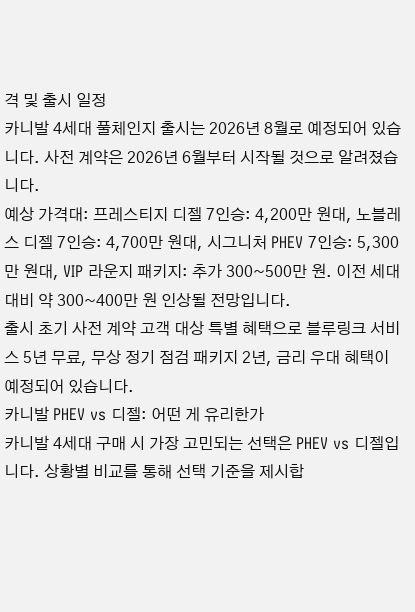격 및 출시 일정
카니발 4세대 풀체인지 출시는 2026년 8월로 예정되어 있습니다. 사전 계약은 2026년 6월부터 시작될 것으로 알려졌습니다.
예상 가격대: 프레스티지 디젤 7인승: 4,200만 원대, 노블레스 디젤 7인승: 4,700만 원대, 시그니처 PHEV 7인승: 5,300만 원대, VIP 라운지 패키지: 추가 300~500만 원. 이전 세대 대비 약 300~400만 원 인상될 전망입니다.
출시 초기 사전 계약 고객 대상 특별 혜택으로 블루링크 서비스 5년 무료, 무상 정기 점검 패키지 2년, 금리 우대 혜택이 예정되어 있습니다.
카니발 PHEV vs 디젤: 어떤 게 유리한가
카니발 4세대 구매 시 가장 고민되는 선택은 PHEV vs 디젤입니다. 상황별 비교를 통해 선택 기준을 제시합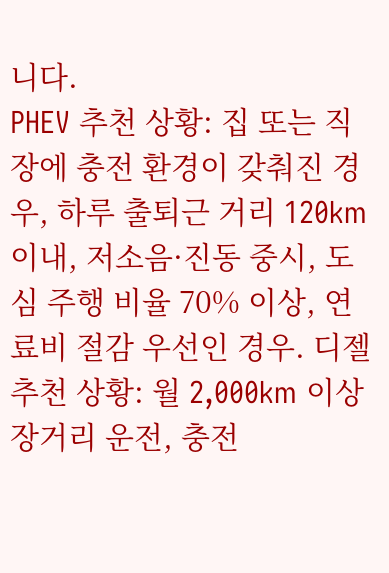니다.
PHEV 추천 상황: 집 또는 직장에 충전 환경이 갖춰진 경우, 하루 출퇴근 거리 120km 이내, 저소음·진동 중시, 도심 주행 비율 70% 이상, 연료비 절감 우선인 경우. 디젤 추천 상황: 월 2,000km 이상 장거리 운전, 충전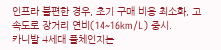인프라 불편한 경우, 초기 구매 비용 최소화, 고속도로 장거리 연비(14~16km/L) 중시.
카니발 4세대 풀체인지는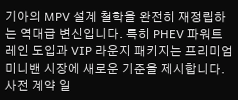기아의 MPV 설계 철학을 완전히 재정립하는 역대급 변신입니다. 특히 PHEV 파워트레인 도입과 VIP 라운지 패키지는 프리미엄 미니밴 시장에 새로운 기준을 제시합니다. 사전 계약 일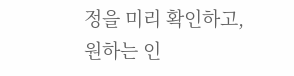정을 미리 확인하고, 원하는 인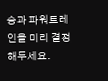승과 파워트레인을 미리 결정해두세요.